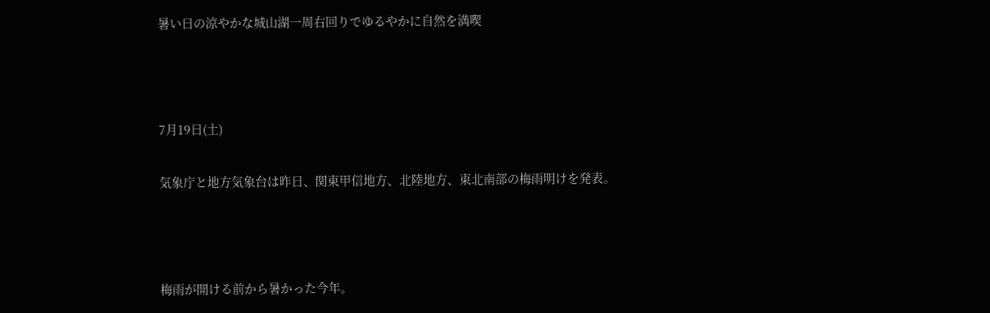暑い日の涼やかな城山湖一周右回りでゆるやかに自然を満喫



7月19日(土)

気象庁と地方気象台は昨日、関東甲信地方、北陸地方、東北南部の梅雨明けを発表。



梅雨が開ける前から暑かった今年。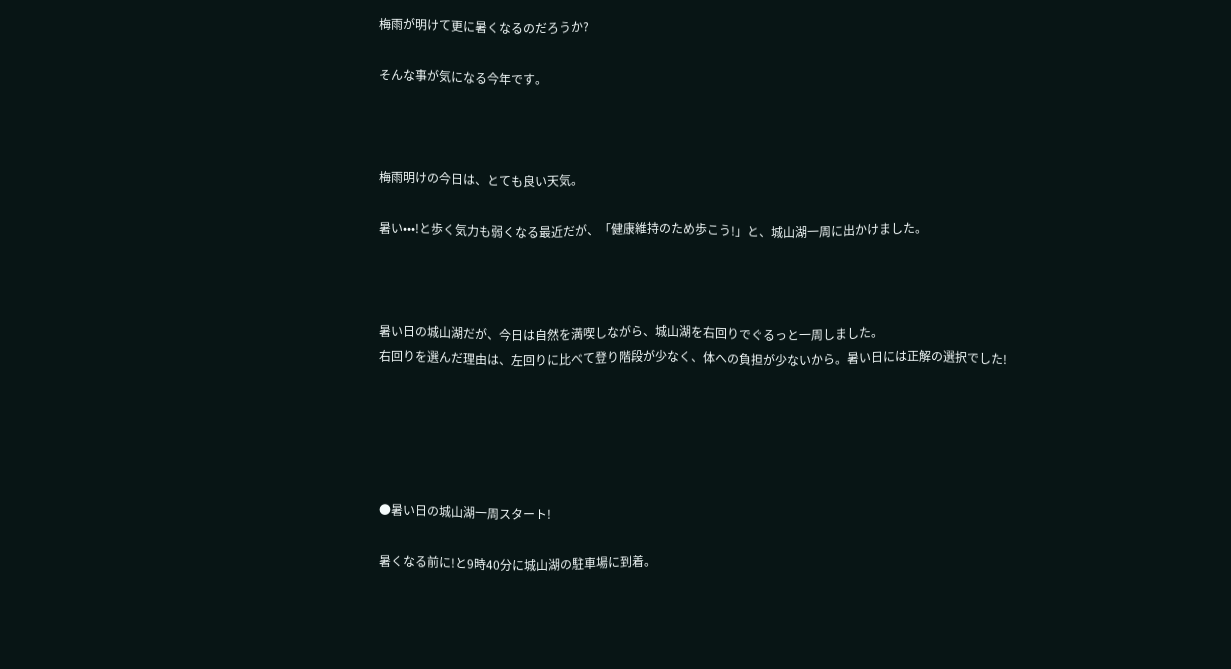梅雨が明けて更に暑くなるのだろうか?

そんな事が気になる今年です。



梅雨明けの今日は、とても良い天気。

暑い•••!と歩く気力も弱くなる最近だが、「健康維持のため歩こう!」と、城山湖一周に出かけました。



暑い日の城山湖だが、今日は自然を満喫しながら、城山湖を右回りでぐるっと一周しました。
右回りを選んだ理由は、左回りに比べて登り階段が少なく、体への負担が少ないから。暑い日には正解の選択でした!





●暑い日の城山湖一周スタート!

暑くなる前に!と9時40分に城山湖の駐車場に到着。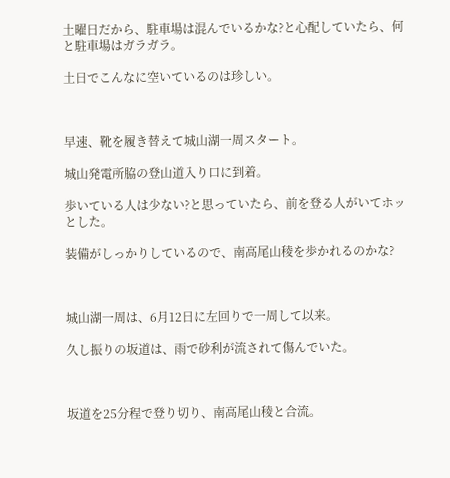土曜日だから、駐車場は混んでいるかな?と心配していたら、何と駐車場はガラガラ。

土日でこんなに空いているのは珍しい。



早速、靴を履き替えて城山湖一周スタート。

城山発電所脇の登山道入り口に到着。

歩いている人は少ない?と思っていたら、前を登る人がいてホッとした。

装備がしっかりしているので、南高尾山稜を歩かれるのかな?



城山湖一周は、6月12日に左回りで一周して以来。

久し振りの坂道は、雨で砂利が流されて傷んでいた。



坂道を25分程で登り切り、南高尾山稜と合流。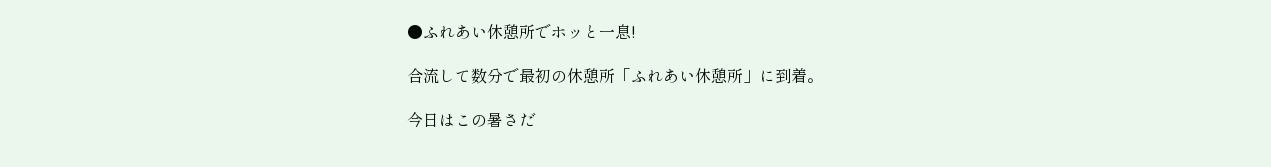●ふれあい休憩所でホッと一息!

合流して数分で最初の休憩所「ふれあい休憩所」に到着。

今日はこの暑さだ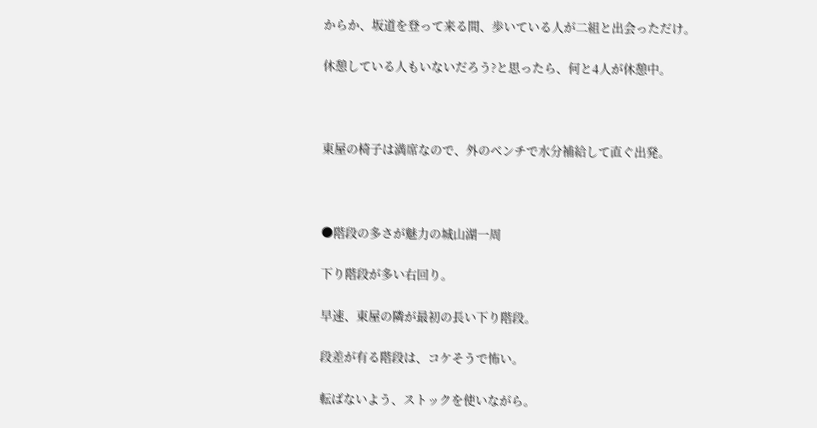からか、坂道を登って来る間、歩いている人が二組と出会っただけ。

休憩している人もいないだろう?と思ったら、何と4人が休憩中。



東屋の椅子は満席なので、外のベンチで水分補給して直ぐ出発。



●階段の多さが魅力の城山湖一周

下り階段が多い右回り。

早速、東屋の隣が最初の長い下り階段。

段差が有る階段は、コケそうで怖い。

転ばないよう、ストックを使いながら。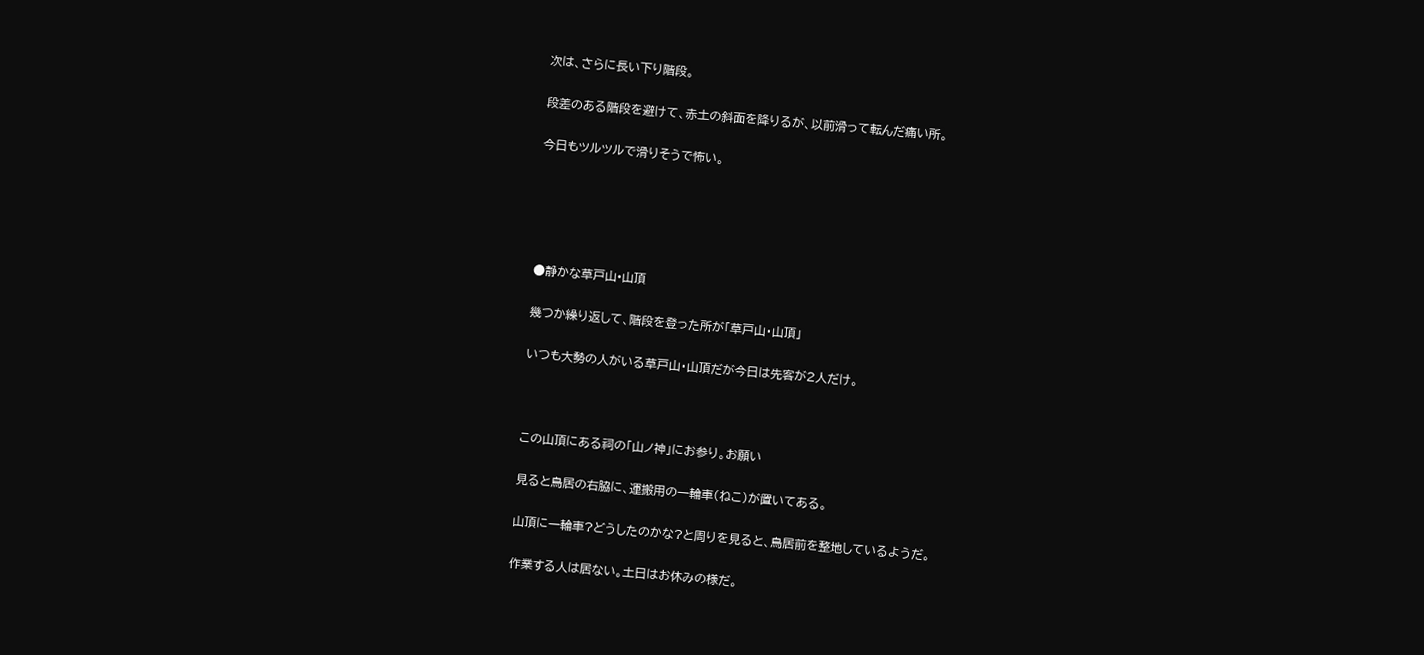次は、さらに長い下り階段。

段差のある階段を避けて、赤土の斜面を降りるが、以前滑って転んだ痛い所。

今日もツルツルで滑りそうで怖い。





●静かな草戸山•山頂

幾つか繰り返して、階段を登った所が「草戸山・山頂」

いつも大勢の人がいる草戸山・山頂だが今日は先客が2人だけ。



この山頂にある祠の「山ノ神」にお参り。お願い

見ると鳥居の右脇に、運搬用の一輪車(ねこ)が置いてある。

山頂に一輪車?どうしたのかな?と周りを見ると、鳥居前を整地しているようだ。

作業する人は居ない。土日はお休みの様だ。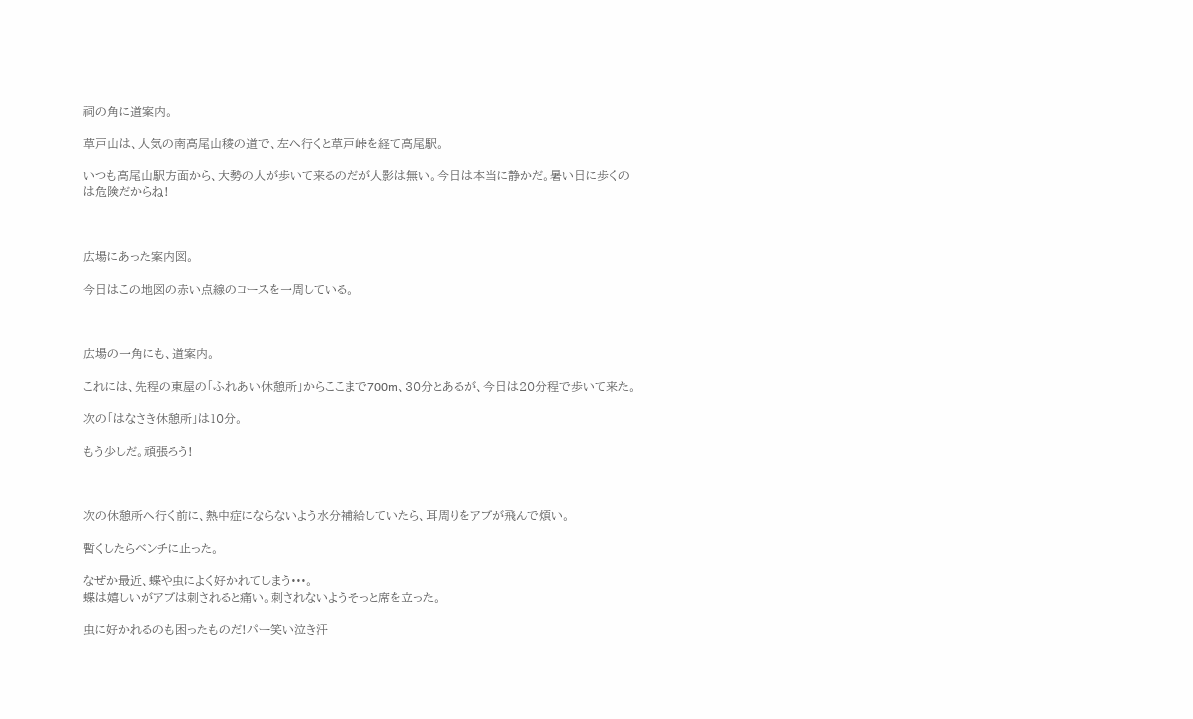祠の角に道案内。

草戸山は、人気の南高尾山稜の道で、左へ行くと草戸峠を経て高尾駅。

いつも高尾山駅方面から、大勢の人が歩いて来るのだが人影は無い。今日は本当に静かだ。暑い日に歩くのは危険だからね!



広場にあった案内図。

今日はこの地図の赤い点線のコースを一周している。



広場の一角にも、道案内。

これには、先程の東屋の「ふれあい休憩所」からここまで700m、30分とあるが、今日は20分程で歩いて来た。

次の「はなさき休憩所」は10分。

もう少しだ。頑張ろう!



次の休憩所へ行く前に、熱中症にならないよう水分補給していたら、耳周りをアブが飛んで煩い。

暫くしたらベンチに止った。

なぜか最近、蝶や虫によく好かれてしまう•••。
蝶は嬉しいがアブは刺されると痛い。刺されないようそっと席を立った。

虫に好かれるのも困ったものだ!パー笑い泣き汗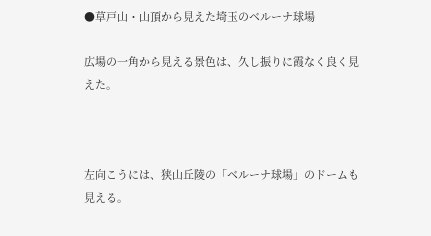●草戸山・山頂から見えた埼玉のベルーナ球場

広場の一角から見える景色は、久し振りに霞なく良く見えた。



左向こうには、狭山丘陵の「ベルーナ球場」のドームも見える。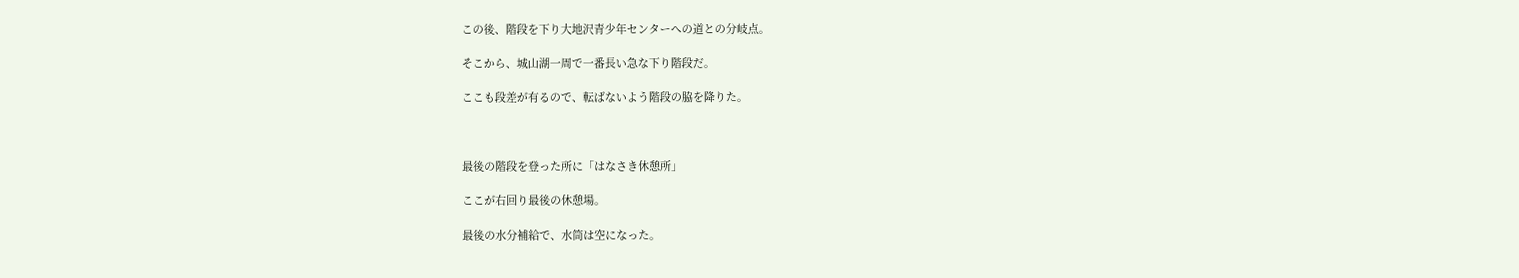この後、階段を下り大地沢青少年センターへの道との分岐点。

そこから、城山湖一周で一番長い急な下り階段だ。

ここも段差が有るので、転ばないよう階段の脇を降りた。



最後の階段を登った所に「はなさき休憩所」

ここが右回り最後の休憩場。

最後の水分補給で、水筒は空になった。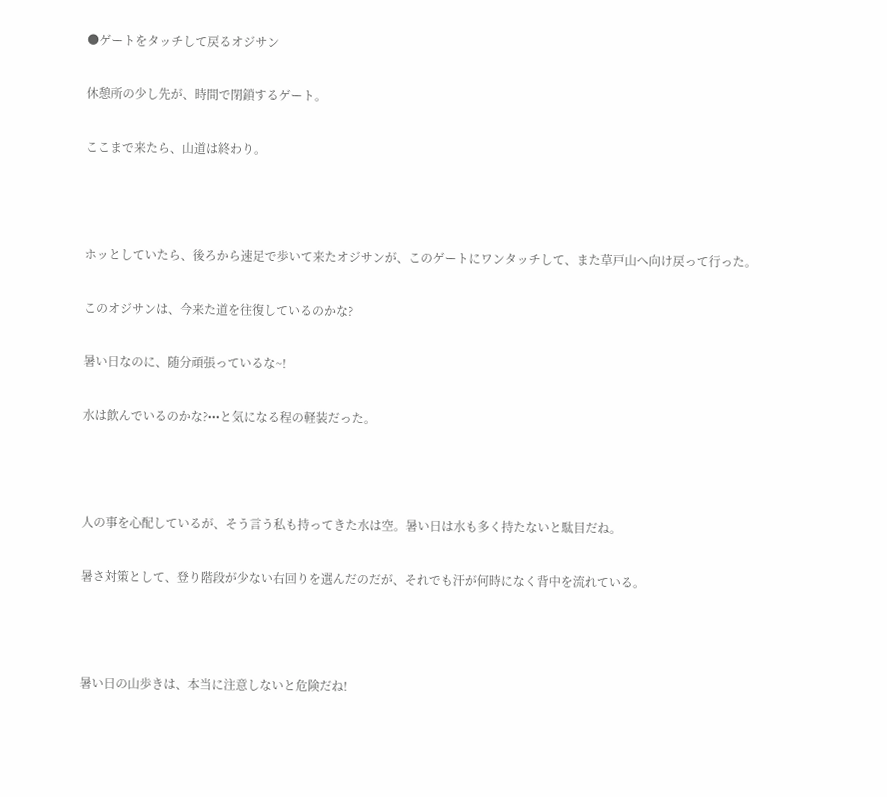●ゲートをタッチして戻るオジサン

休憩所の少し先が、時間で閉鎖するゲート。

ここまで来たら、山道は終わり。



ホッとしていたら、後ろから速足で歩いて来たオジサンが、このゲートにワンタッチして、また草戸山へ向け戻って行った。

このオジサンは、今来た道を往復しているのかな?

暑い日なのに、随分頑張っているな~!

水は飲んでいるのかな?•••と気になる程の軽装だった。



人の事を心配しているが、そう言う私も持ってきた水は空。暑い日は水も多く持たないと駄目だね。

暑さ対策として、登り階段が少ない右回りを選んだのだが、それでも汗が何時になく背中を流れている。



暑い日の山歩きは、本当に注意しないと危険だね!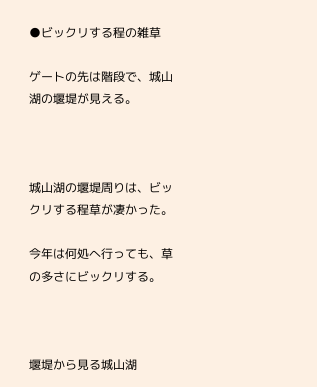●ビックリする程の雑草

ゲートの先は階段で、城山湖の堰堤が見える。



城山湖の堰堤周りは、ビックリする程草が凄かった。

今年は何処へ行っても、草の多さにビックリする。



堰堤から見る城山湖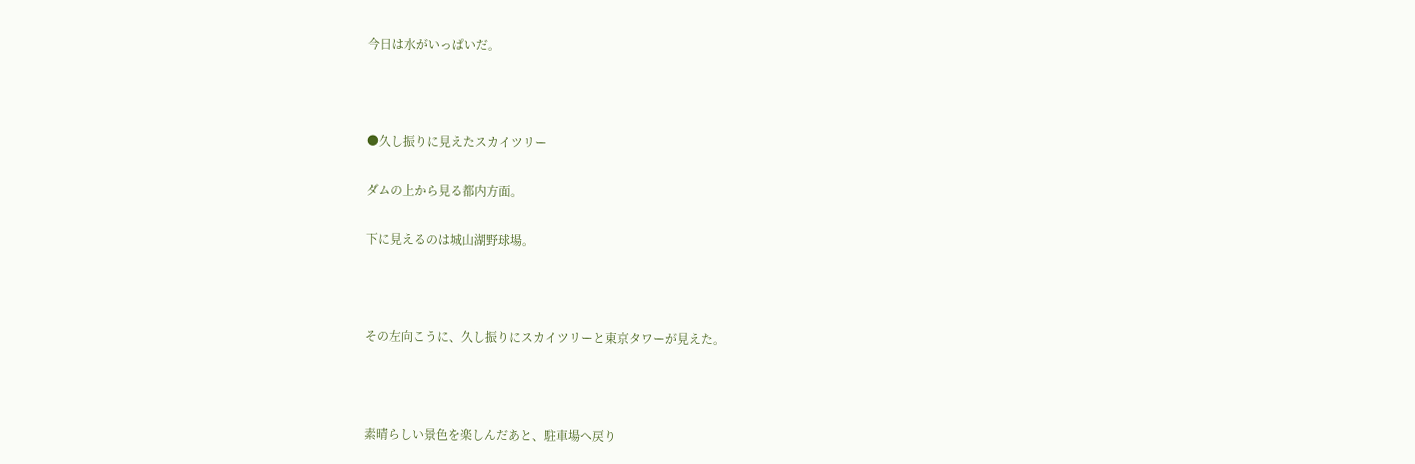今日は水がいっぱいだ。



●久し振りに見えたスカイツリー

ダムの上から見る都内方面。

下に見えるのは城山湖野球場。



その左向こうに、久し振りにスカイツリーと東京タワーが見えた。



素晴らしい景色を楽しんだあと、駐車場へ戻り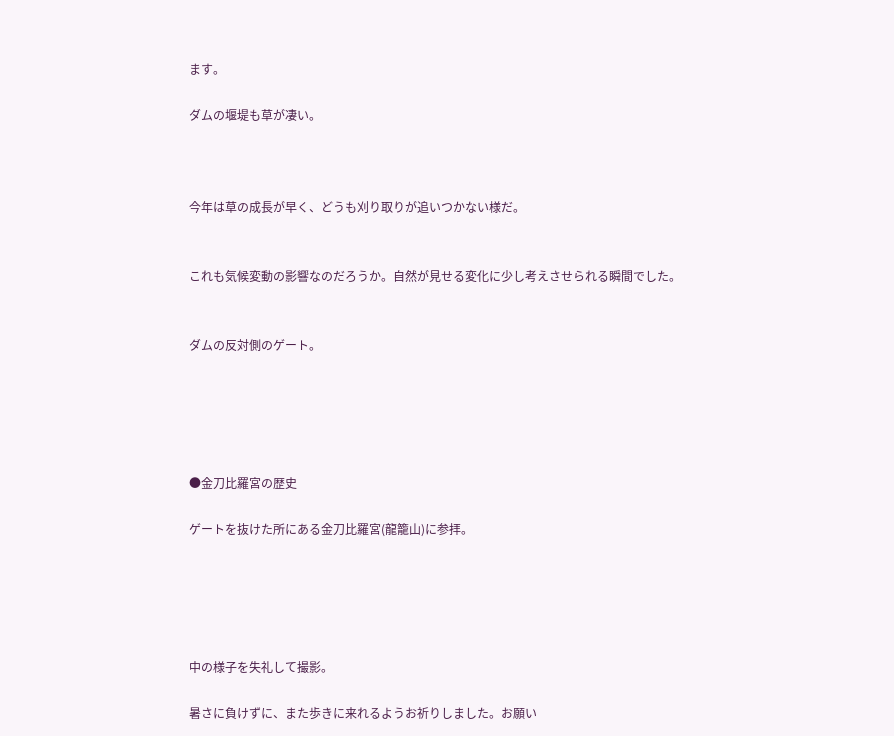ます。

ダムの堰堤も草が凄い。



今年は草の成長が早く、どうも刈り取りが追いつかない様だ。


これも気候変動の影響なのだろうか。自然が見せる変化に少し考えさせられる瞬間でした。


ダムの反対側のゲート。





●金刀比羅宮の歴史

ゲートを抜けた所にある金刀比羅宮(龍籠山)に参拝。





中の様子を失礼して撮影。

暑さに負けずに、また歩きに来れるようお祈りしました。お願い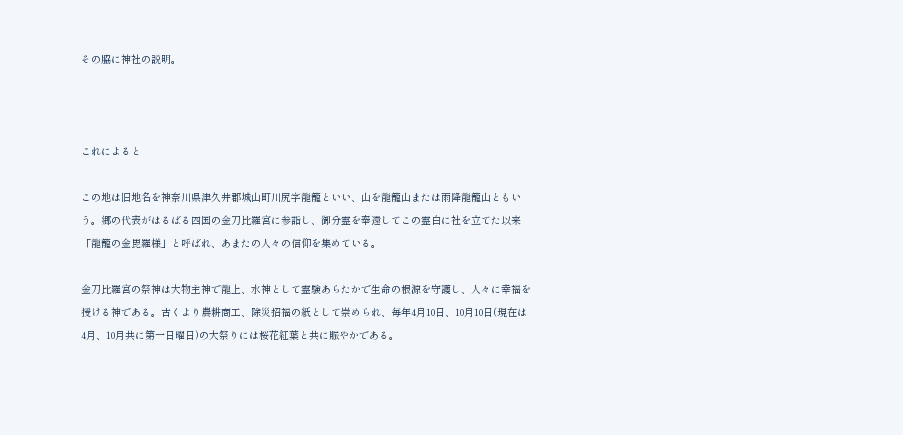その脇に神社の説明。



これによると

この地は旧地名を神奈川県津久井郡城山町川尻字龍籠といい、山を龍籠山または雨降龍籠山ともいう。郷の代表がはるばる四国の金刀比羅宮に参詣し、御分霊を奉還してこの霊白に社を立てた以来「龍籠の金毘羅様」と呼ばれ、あまたの人々の信仰を集めている。

金刀比羅宮の祭神は大物主神で龍上、水神として霊験あらたかで生命の根源を守護し、人々に幸福を授ける神である。古くより農耕商工、除災招福の紙として崇められ、毎年4月10日、10月10日(現在は4月、10月共に第一日曜日)の大祭りには桜花紅葉と共に賑やかである。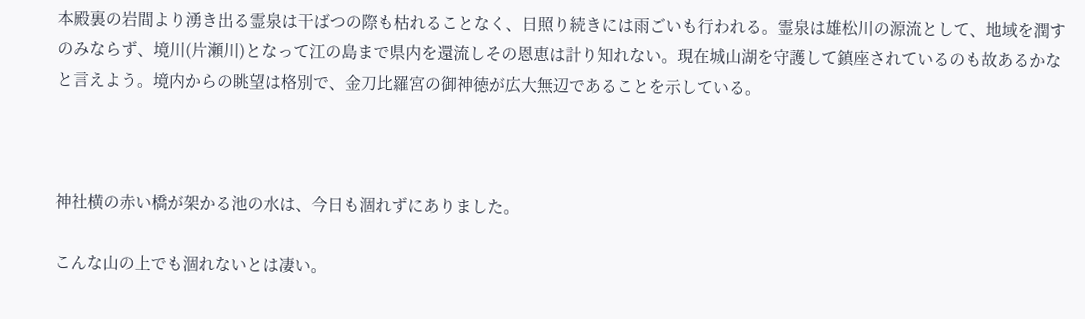本殿裏の岩間より湧き出る霊泉は干ばつの際も枯れることなく、日照り続きには雨ごいも行われる。霊泉は雄松川の源流として、地域を潤すのみならず、境川(片瀬川)となって江の島まで県内を還流しその恩恵は計り知れない。現在城山湖を守護して鎮座されているのも故あるかなと言えよう。境内からの眺望は格別で、金刀比羅宮の御神徳が広大無辺であることを示している。



神社横の赤い橋が架かる池の水は、今日も涸れずにありました。

こんな山の上でも涸れないとは凄い。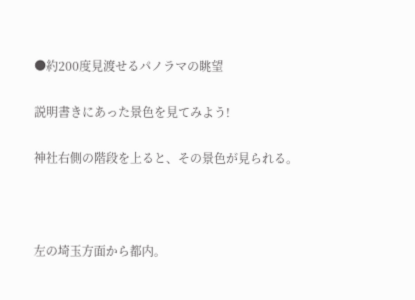●約200度見渡せるパノラマの眺望

説明書きにあった景色を見てみよう!

神社右側の階段を上ると、その景色が見られる。



左の埼玉方面から都内。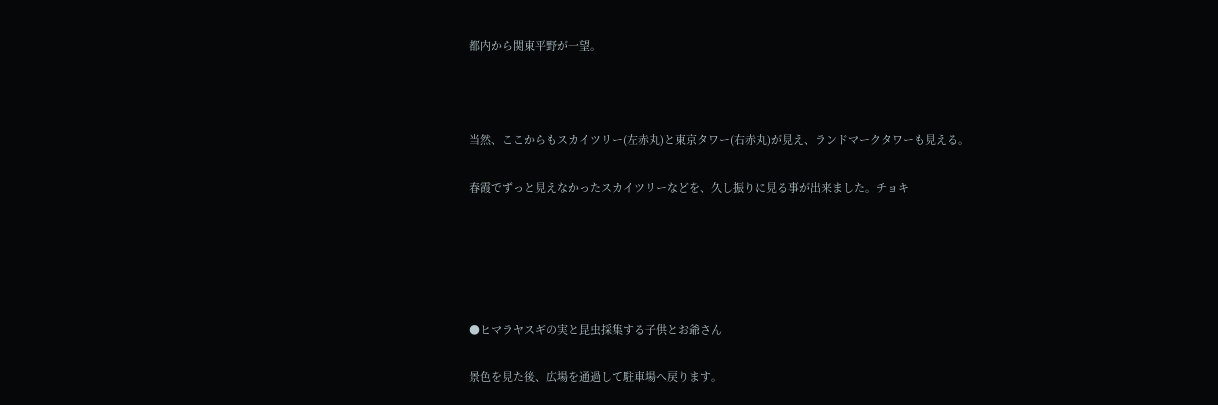都内から関東平野が一望。



当然、ここからもスカイツリー(左赤丸)と東京タワー(右赤丸)が見え、ランドマークタワーも見える。

春霞でずっと見えなかったスカイツリーなどを、久し振りに見る事が出来ました。チョキ





●ヒマラヤスギの実と昆虫採集する子供とお爺さん

景色を見た後、広場を通過して駐車場へ戻ります。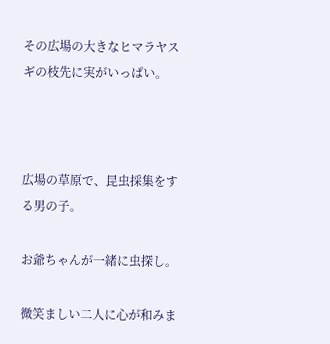その広場の大きなヒマラヤスギの枝先に実がいっぱい。



広場の草原で、昆虫採集をする男の子。

お爺ちゃんが一緒に虫探し。

微笑ましい二人に心が和みま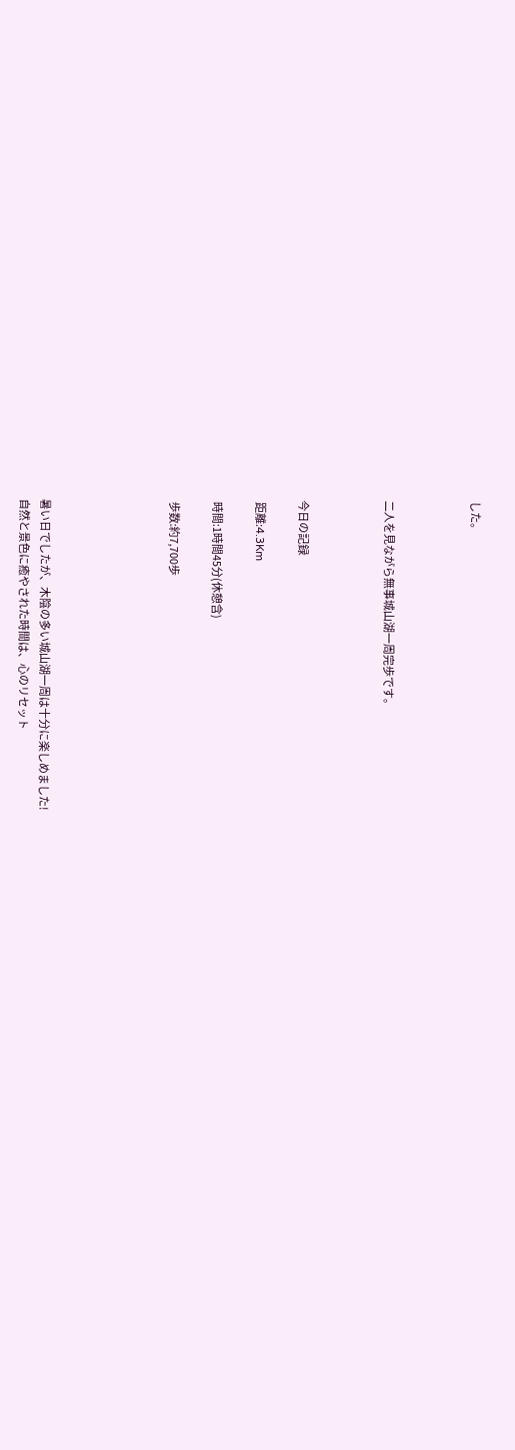した。



二人を見ながら無事城山湖一周完歩です。



今日の記録

 距離:4.3Km

 時間:1時間45分(休憩含)

 歩数:約7,700歩





暑い日でしたが、木陰の多い城山湖一周は十分に楽しめました!
自然と景色に癒やされた時間は、心のリセット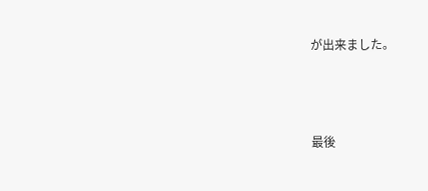が出来ました。





最後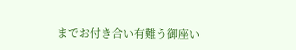までお付き合い有難う御座い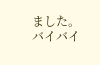ました。バイバイ